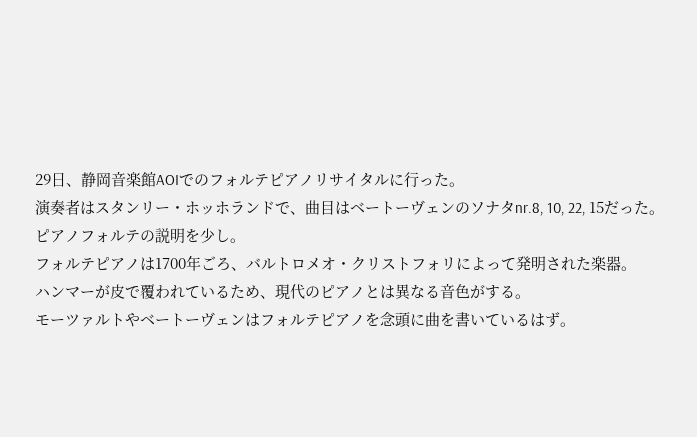29日、静岡音楽館AOIでのフォルテピアノリサイタルに行った。
演奏者はスタンリー・ホッホランドで、曲目はベートーヴェンのソナタnr.8, 10, 22, 15だった。
ピアノフォルテの説明を少し。
フォルテピアノは1700年ごろ、バルトロメオ・クリストフォリによって発明された楽器。
ハンマーが皮で覆われているため、現代のピアノとは異なる音色がする。
モーツァルトやベートーヴェンはフォルテピアノを念頭に曲を書いているはず。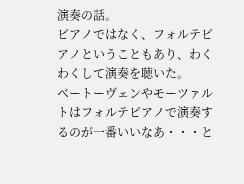演奏の話。
ピアノではなく、フォルテピアノということもあり、わくわくして演奏を聴いた。
ベートーヴェンやモーツァルトはフォルテピアノで演奏するのが一番いいなあ・・・と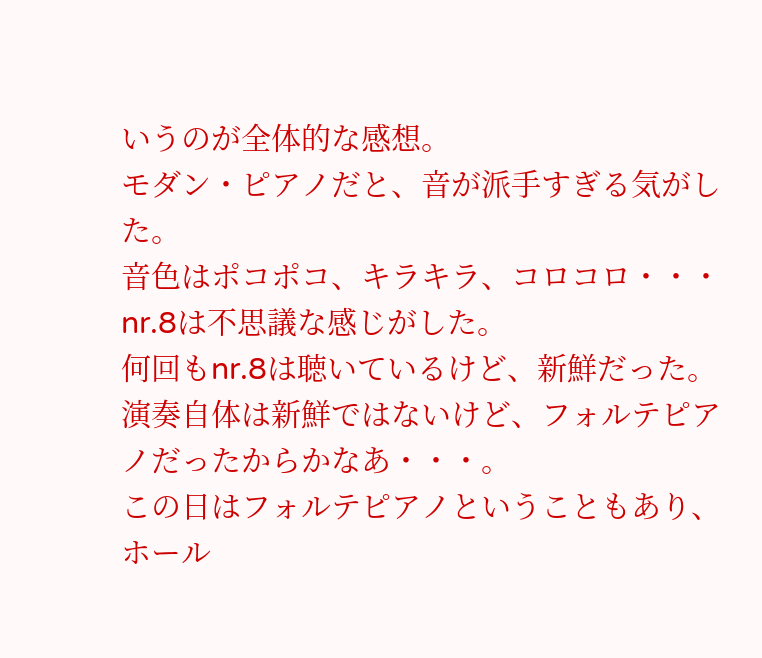いうのが全体的な感想。
モダン・ピアノだと、音が派手すぎる気がした。
音色はポコポコ、キラキラ、コロコロ・・・
nr.8は不思議な感じがした。
何回もnr.8は聴いているけど、新鮮だった。
演奏自体は新鮮ではないけど、フォルテピアノだったからかなあ・・・。
この日はフォルテピアノということもあり、ホール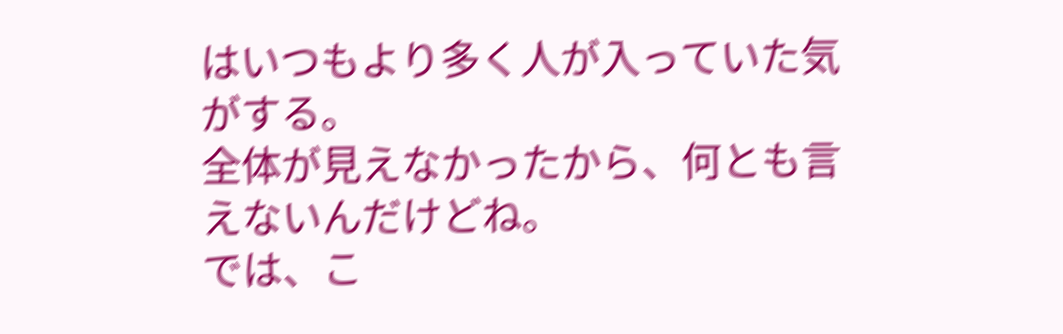はいつもより多く人が入っていた気がする。
全体が見えなかったから、何とも言えないんだけどね。
では、こ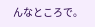んなところで。